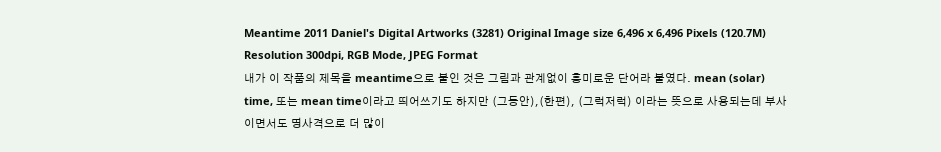Meantime 2011 Daniel's Digital Artworks (3281) Original Image size 6,496 x 6,496 Pixels (120.7M) Resolution 300dpi, RGB Mode, JPEG Format
내가 이 작품의 제목을 meantime으로 붙인 것은 그림과 관계없이 흥미로운 단어라 붙였다. mean (solar) time, 또는 mean time이라고 띄어쓰기도 하지만 (그동안),(한편), (그럭저럭) 이라는 뜻으로 사용되는데 부사이면서도 명사격으로 더 많이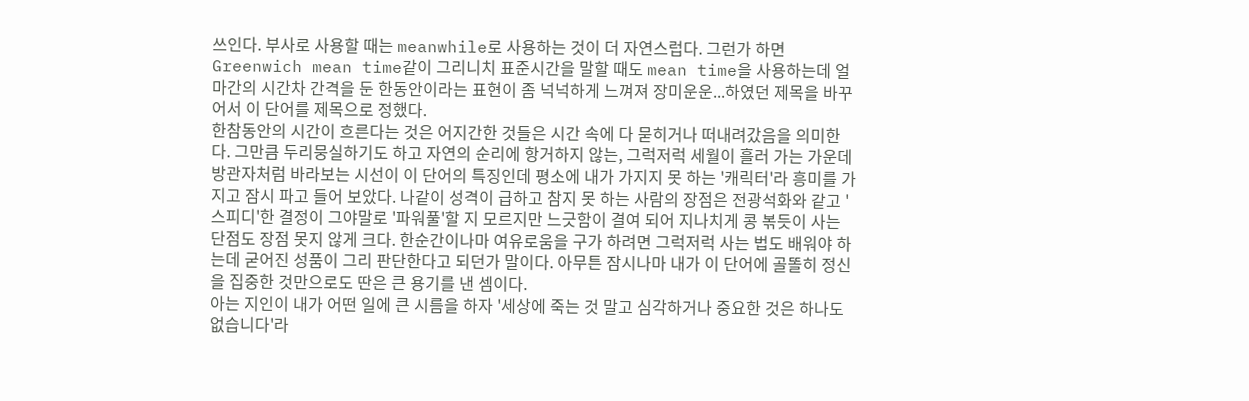쓰인다. 부사로 사용할 때는 meanwhile로 사용하는 것이 더 자연스럽다. 그런가 하면 Greenwich mean time같이 그리니치 표준시간을 말할 때도 mean time을 사용하는데 얼마간의 시간차 간격을 둔 한동안이라는 표현이 좀 넉넉하게 느껴져 장미운운...하였던 제목을 바꾸어서 이 단어를 제목으로 정했다.
한참동안의 시간이 흐른다는 것은 어지간한 것들은 시간 속에 다 묻히거나 떠내려갔음을 의미한다. 그만큼 두리뭉실하기도 하고 자연의 순리에 항거하지 않는, 그럭저럭 세월이 흘러 가는 가운데 방관자처럼 바라보는 시선이 이 단어의 특징인데 평소에 내가 가지지 못 하는 '캐릭터'라 흥미를 가지고 잠시 파고 들어 보았다. 나같이 성격이 급하고 참지 못 하는 사람의 장점은 전광석화와 같고 '스피디'한 결정이 그야말로 '파워풀'할 지 모르지만 느긋함이 결여 되어 지나치게 콩 볶듯이 사는 단점도 장점 못지 않게 크다. 한순간이나마 여유로움을 구가 하려면 그럭저럭 사는 법도 배워야 하는데 굳어진 성품이 그리 판단한다고 되던가 말이다. 아무튼 잠시나마 내가 이 단어에 골똘히 정신을 집중한 것만으로도 딴은 큰 용기를 낸 셈이다.
아는 지인이 내가 어떤 일에 큰 시름을 하자 '세상에 죽는 것 말고 심각하거나 중요한 것은 하나도 없습니다'라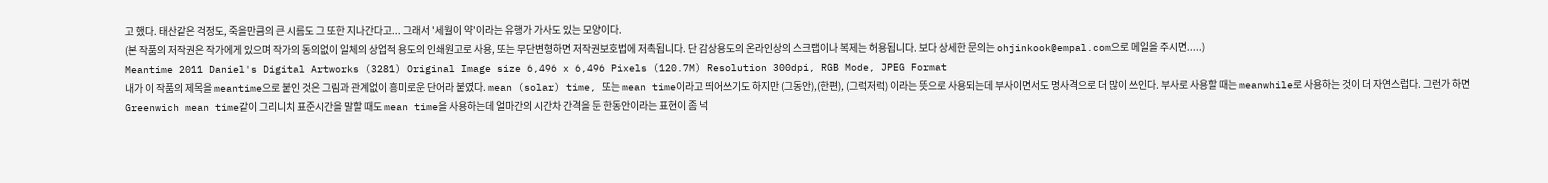고 했다. 태산같은 걱정도, 죽을만큼의 큰 시름도 그 또한 지나간다고... 그래서 '세월이 약'이라는 유행가 가사도 있는 모양이다.
(본 작품의 저작권은 작가에게 있으며 작가의 동의없이 일체의 상업적 용도의 인쇄원고로 사용, 또는 무단변형하면 저작권보호법에 저촉됩니다. 단 감상용도의 온라인상의 스크랩이나 복제는 허용됩니다. 보다 상세한 문의는 ohjinkook@empal.com으로 메일을 주시면.....)
Meantime 2011 Daniel's Digital Artworks (3281) Original Image size 6,496 x 6,496 Pixels (120.7M) Resolution 300dpi, RGB Mode, JPEG Format
내가 이 작품의 제목을 meantime으로 붙인 것은 그림과 관계없이 흥미로운 단어라 붙였다. mean (solar) time, 또는 mean time이라고 띄어쓰기도 하지만 (그동안),(한편), (그럭저럭) 이라는 뜻으로 사용되는데 부사이면서도 명사격으로 더 많이 쓰인다. 부사로 사용할 때는 meanwhile로 사용하는 것이 더 자연스럽다. 그런가 하면 Greenwich mean time같이 그리니치 표준시간을 말할 때도 mean time을 사용하는데 얼마간의 시간차 간격을 둔 한동안이라는 표현이 좀 넉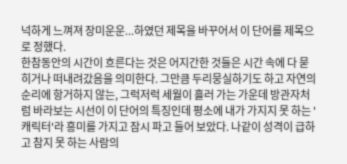넉하게 느껴져 장미운운...하였던 제목을 바꾸어서 이 단어를 제목으로 정했다.
한참동안의 시간이 흐른다는 것은 어지간한 것들은 시간 속에 다 묻히거나 떠내려갔음을 의미한다. 그만큼 두리뭉실하기도 하고 자연의 순리에 항거하지 않는, 그럭저럭 세월이 흘러 가는 가운데 방관자처럼 바라보는 시선이 이 단어의 특징인데 평소에 내가 가지지 못 하는 '캐릭터'라 흥미를 가지고 잠시 파고 들어 보았다. 나같이 성격이 급하고 참지 못 하는 사람의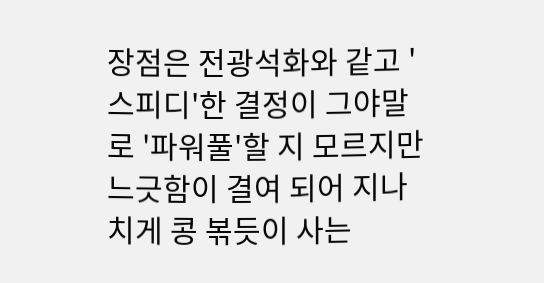장점은 전광석화와 같고 '스피디'한 결정이 그야말로 '파워풀'할 지 모르지만 느긋함이 결여 되어 지나치게 콩 볶듯이 사는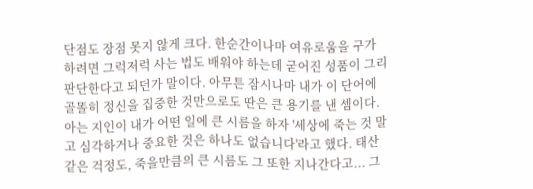단점도 장점 못지 않게 크다. 한순간이나마 여유로움을 구가 하려면 그럭저럭 사는 법도 배워야 하는데 굳어진 성품이 그리 판단한다고 되던가 말이다. 아무튼 잠시나마 내가 이 단어에 골똘히 정신을 집중한 것만으로도 딴은 큰 용기를 낸 셈이다.
아는 지인이 내가 어떤 일에 큰 시름을 하자 '세상에 죽는 것 말고 심각하거나 중요한 것은 하나도 없습니다'라고 했다. 태산같은 걱정도, 죽을만큼의 큰 시름도 그 또한 지나간다고... 그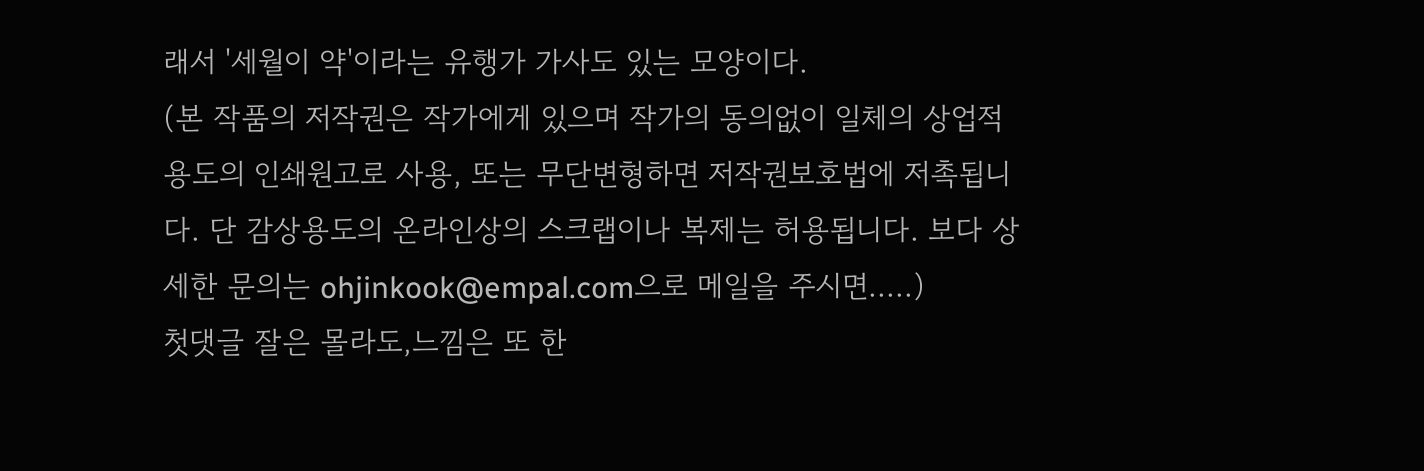래서 '세월이 약'이라는 유행가 가사도 있는 모양이다.
(본 작품의 저작권은 작가에게 있으며 작가의 동의없이 일체의 상업적 용도의 인쇄원고로 사용, 또는 무단변형하면 저작권보호법에 저촉됩니다. 단 감상용도의 온라인상의 스크랩이나 복제는 허용됩니다. 보다 상세한 문의는 ohjinkook@empal.com으로 메일을 주시면.....)
첫댓글 잘은 몰라도,느낌은 또 한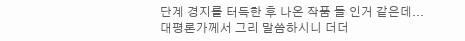단계 경지를 터득한 후 나온 작품 들 인거 같은데...
대평론가께서 그리 말씀하시니 더더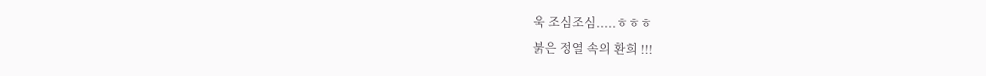욱 조심조심.....ㅎㅎㅎ
붉은 정열 속의 환희 !!!